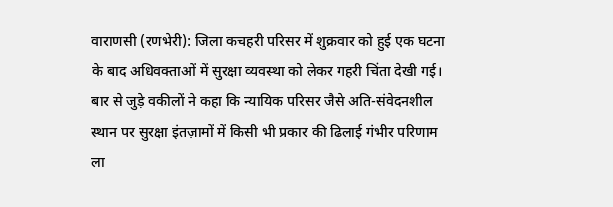वाराणसी (रणभेरी): जिला कचहरी परिसर में शुक्रवार को हुई एक घटना के बाद अधिवक्ताओं में सुरक्षा व्यवस्था को लेकर गहरी चिंता देखी गई। बार से जुड़े वकीलों ने कहा कि न्यायिक परिसर जैसे अति-संवेदनशील स्थान पर सुरक्षा इंतज़ामों में किसी भी प्रकार की ढिलाई गंभीर परिणाम ला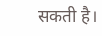सकती है।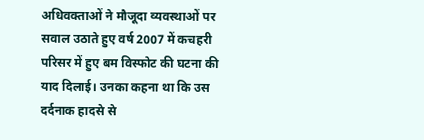अधिवक्ताओं ने मौजूदा व्यवस्थाओं पर सवाल उठाते हुए वर्ष 2007 में कचहरी परिसर में हुए बम विस्फोट की घटना की याद दिलाई। उनका कहना था कि उस दर्दनाक हादसे से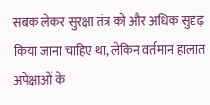सबक लेकर सुरक्षा तंत्र को और अधिक सुदृढ़ किया जाना चाहिए था, लेकिन वर्तमान हालात अपेक्षाओं के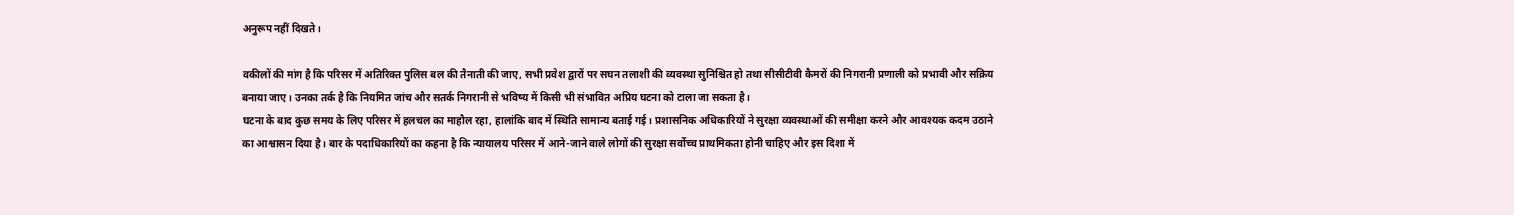अनुरूप नहीं दिखते।

वकीलों की मांग है कि परिसर में अतिरिक्त पुलिस बल की तैनाती की जाए, सभी प्रवेश द्वारों पर सघन तलाशी की व्यवस्था सुनिश्चित हो तथा सीसीटीवी कैमरों की निगरानी प्रणाली को प्रभावी और सक्रिय बनाया जाए। उनका तर्क है कि नियमित जांच और सतर्क निगरानी से भविष्य में किसी भी संभावित अप्रिय घटना को टाला जा सकता है।
घटना के बाद कुछ समय के लिए परिसर में हलचल का माहौल रहा, हालांकि बाद में स्थिति सामान्य बताई गई। प्रशासनिक अधिकारियों ने सुरक्षा व्यवस्थाओं की समीक्षा करने और आवश्यक कदम उठाने का आश्वासन दिया है। बार के पदाधिकारियों का कहना है कि न्यायालय परिसर में आने-जाने वाले लोगों की सुरक्षा सर्वोच्च प्राथमिकता होनी चाहिए और इस दिशा में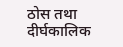ठोस तथा दीर्घकालिक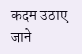कदम उठाए जाने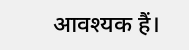आवश्यक हैं।